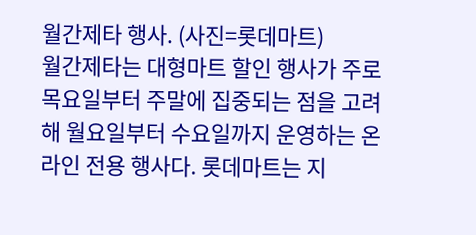월간제타 행사. (사진=롯데마트)
월간제타는 대형마트 할인 행사가 주로 목요일부터 주말에 집중되는 점을 고려해 월요일부터 수요일까지 운영하는 온라인 전용 행사다. 롯데마트는 지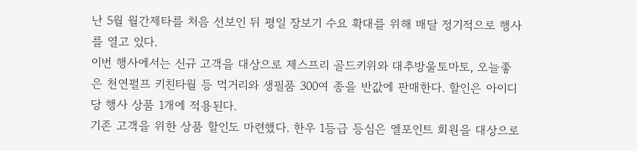난 5월 월간제타를 처음 선보인 뒤 평일 장보기 수요 확대를 위해 매달 정기적으로 행사를 열고 있다.
이번 행사에서는 신규 고객을 대상으로 제스프리 골드키위와 대추방울토마토, 오늘좋은 천연펄프 키친타월 등 먹거리와 생필품 300여 종을 반값에 판매한다. 할인은 아이디당 행사 상품 1개에 적용된다.
기존 고객을 위한 상품 할인도 마련했다. 한우 1등급 등심은 엘포인트 회원을 대상으로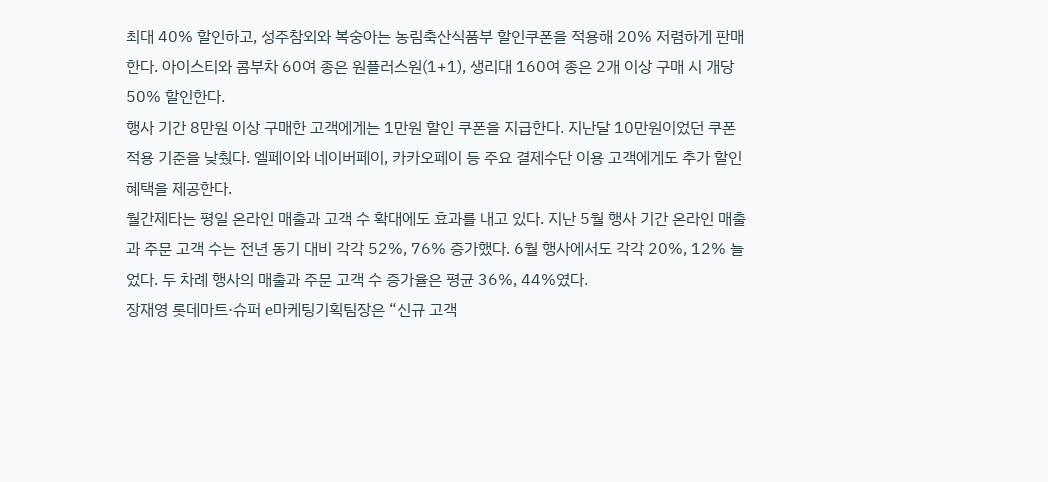최대 40% 할인하고, 성주참외와 복숭아는 농림축산식품부 할인쿠폰을 적용해 20% 저렴하게 판매한다. 아이스티와 콤부차 60여 종은 원플러스원(1+1), 생리대 160여 종은 2개 이상 구매 시 개당 50% 할인한다.
행사 기간 8만원 이상 구매한 고객에게는 1만원 할인 쿠폰을 지급한다. 지난달 10만원이었던 쿠폰 적용 기준을 낮췄다. 엘페이와 네이버페이, 카카오페이 등 주요 결제수단 이용 고객에게도 추가 할인 혜택을 제공한다.
월간제타는 평일 온라인 매출과 고객 수 확대에도 효과를 내고 있다. 지난 5월 행사 기간 온라인 매출과 주문 고객 수는 전년 동기 대비 각각 52%, 76% 증가했다. 6월 행사에서도 각각 20%, 12% 늘었다. 두 차례 행사의 매출과 주문 고객 수 증가율은 평균 36%, 44%였다.
장재영 롯데마트·슈퍼 e마케팅기획팀장은 “신규 고객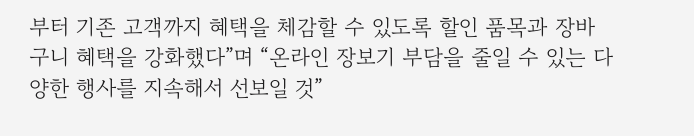부터 기존 고객까지 혜택을 체감할 수 있도록 할인 품목과 장바구니 혜택을 강화했다”며 “온라인 장보기 부담을 줄일 수 있는 다양한 행사를 지속해서 선보일 것”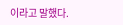이라고 말했다.